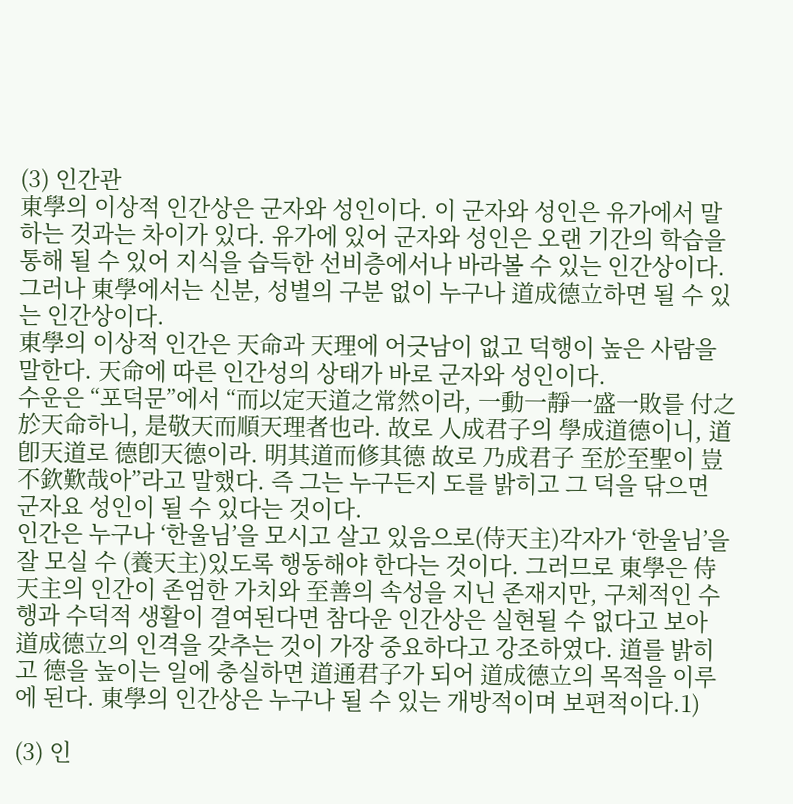(3) 인간관
東學의 이상적 인간상은 군자와 성인이다. 이 군자와 성인은 유가에서 말하는 것과는 차이가 있다. 유가에 있어 군자와 성인은 오랜 기간의 학습을 통해 될 수 있어 지식을 습득한 선비층에서나 바라볼 수 있는 인간상이다. 그러나 東學에서는 신분, 성별의 구분 없이 누구나 道成德立하면 될 수 있는 인간상이다.
東學의 이상적 인간은 天命과 天理에 어긋남이 없고 덕행이 높은 사람을 말한다. 天命에 따른 인간성의 상태가 바로 군자와 성인이다.
수운은 “포덕문”에서 “而以定天道之常然이라, 一動一靜一盛一敗를 付之於天命하니, 是敬天而順天理者也라. 故로 人成君子의 學成道德이니, 道卽天道로 德卽天德이라. 明其道而修其德 故로 乃成君子 至於至聖이 豈不欽歎哉아”라고 말했다. 즉 그는 누구든지 도를 밝히고 그 덕을 닦으면 군자요 성인이 될 수 있다는 것이다.
인간은 누구나 ‘한울님’을 모시고 살고 있음으로(侍天主)각자가 ‘한울님’을 잘 모실 수 (養天主)있도록 행동해야 한다는 것이다. 그러므로 東學은 侍天主의 인간이 존엄한 가치와 至善의 속성을 지닌 존재지만, 구체적인 수행과 수덕적 생활이 결여된다면 참다운 인간상은 실현될 수 없다고 보아 道成德立의 인격을 갖추는 것이 가장 중요하다고 강조하였다. 道를 밝히고 德을 높이는 일에 충실하면 道通君子가 되어 道成德立의 목적을 이루에 된다. 東學의 인간상은 누구나 될 수 있는 개방적이며 보편적이다.1)

(3) 인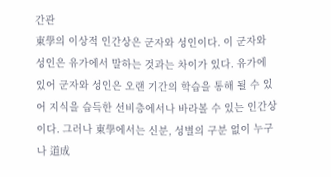간관
東學의 이상적 인간상은 군자와 성인이다. 이 군자와 성인은 유가에서 말하는 것과는 차이가 있다. 유가에 있어 군자와 성인은 오랜 기간의 학습을 통해 될 수 있어 지식을 습득한 선비층에서나 바라볼 수 있는 인간상이다. 그러나 東學에서는 신분, 성별의 구분 없이 누구나 道成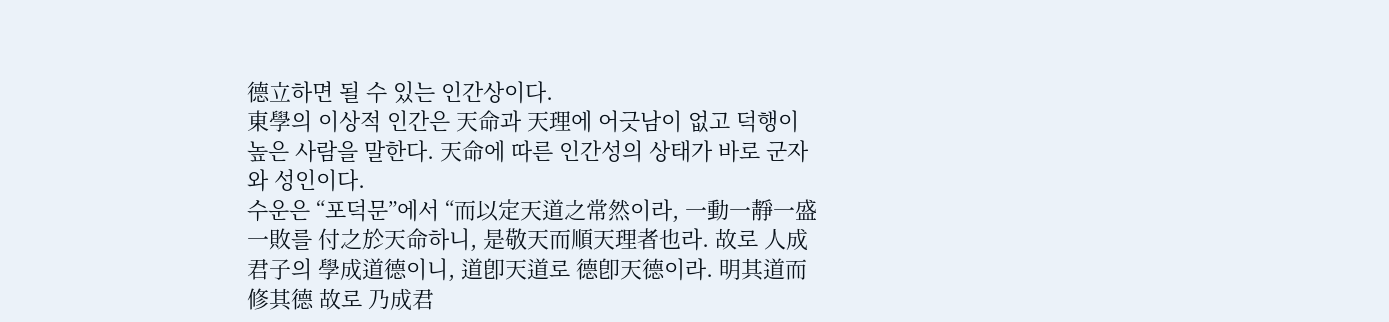德立하면 될 수 있는 인간상이다.
東學의 이상적 인간은 天命과 天理에 어긋남이 없고 덕행이 높은 사람을 말한다. 天命에 따른 인간성의 상태가 바로 군자와 성인이다.
수운은 “포덕문”에서 “而以定天道之常然이라, 一動一靜一盛一敗를 付之於天命하니, 是敬天而順天理者也라. 故로 人成君子의 學成道德이니, 道卽天道로 德卽天德이라. 明其道而修其德 故로 乃成君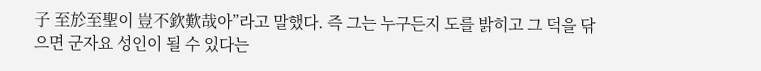子 至於至聖이 豈不欽歎哉아”라고 말했다. 즉 그는 누구든지 도를 밝히고 그 덕을 닦으면 군자요 성인이 될 수 있다는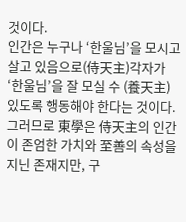것이다.
인간은 누구나 ‘한울님’을 모시고 살고 있음으로(侍天主)각자가 ‘한울님’을 잘 모실 수 (養天主)있도록 행동해야 한다는 것이다. 그러므로 東學은 侍天主의 인간이 존엄한 가치와 至善의 속성을 지닌 존재지만, 구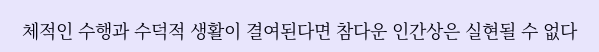체적인 수행과 수덕적 생활이 결여된다면 참다운 인간상은 실현될 수 없다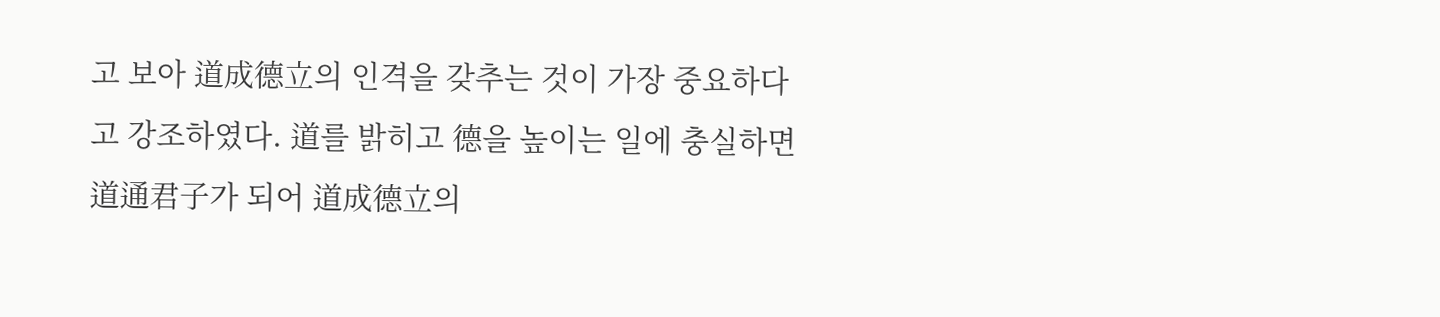고 보아 道成德立의 인격을 갖추는 것이 가장 중요하다고 강조하였다. 道를 밝히고 德을 높이는 일에 충실하면 道通君子가 되어 道成德立의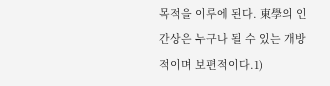목적을 이루에 된다. 東學의 인간상은 누구나 될 수 있는 개방적이며 보편적이다.1)